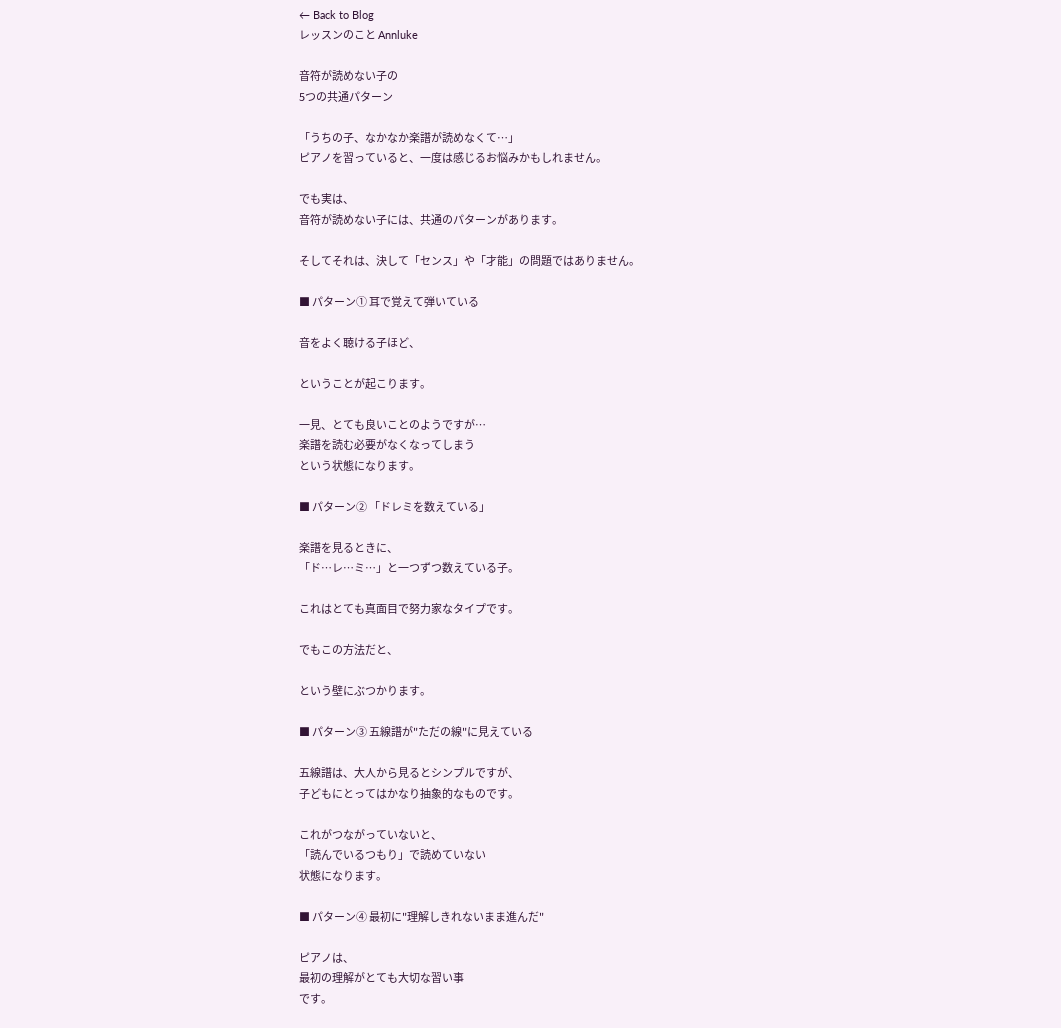← Back to Blog
レッスンのこと Annluke

音符が読めない子の
5つの共通パターン

「うちの子、なかなか楽譜が読めなくて…」
ピアノを習っていると、一度は感じるお悩みかもしれません。

でも実は、
音符が読めない子には、共通のパターンがあります。

そしてそれは、決して「センス」や「才能」の問題ではありません。

■ パターン① 耳で覚えて弾いている

音をよく聴ける子ほど、

ということが起こります。

一見、とても良いことのようですが…
楽譜を読む必要がなくなってしまう
という状態になります。

■ パターン② 「ドレミを数えている」

楽譜を見るときに、
「ド…レ…ミ…」と一つずつ数えている子。

これはとても真面目で努力家なタイプです。

でもこの方法だと、

という壁にぶつかります。

■ パターン③ 五線譜が"ただの線"に見えている

五線譜は、大人から見るとシンプルですが、
子どもにとってはかなり抽象的なものです。

これがつながっていないと、
「読んでいるつもり」で読めていない
状態になります。

■ パターン④ 最初に"理解しきれないまま進んだ"

ピアノは、
最初の理解がとても大切な習い事
です。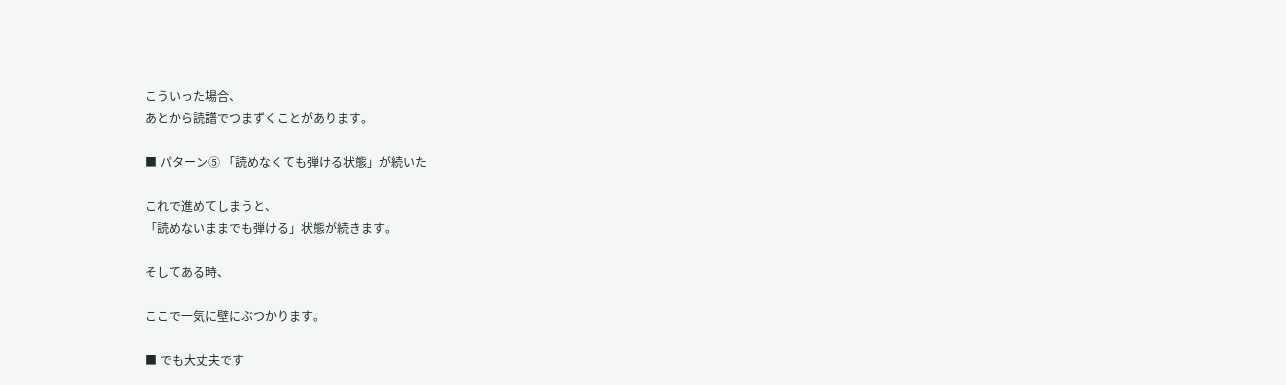こういった場合、
あとから読譜でつまずくことがあります。

■ パターン⑤ 「読めなくても弾ける状態」が続いた

これで進めてしまうと、
「読めないままでも弾ける」状態が続きます。

そしてある時、

ここで一気に壁にぶつかります。

■ でも大丈夫です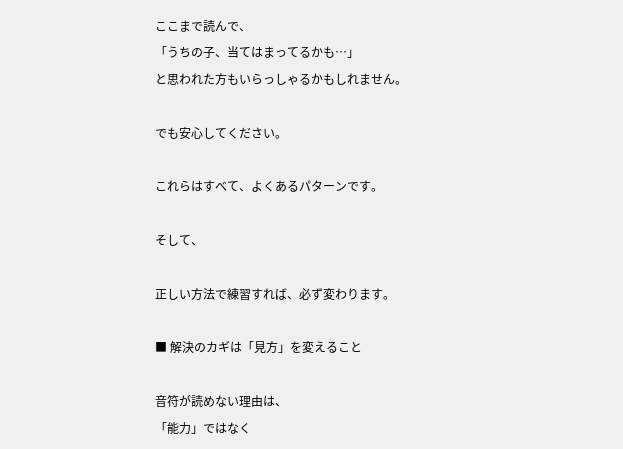ここまで読んで、
「うちの子、当てはまってるかも…」
と思われた方もいらっしゃるかもしれません。

でも安心してください。

これらはすべて、よくあるパターンです。

そして、

正しい方法で練習すれば、必ず変わります。

■ 解決のカギは「見方」を変えること

音符が読めない理由は、
「能力」ではなく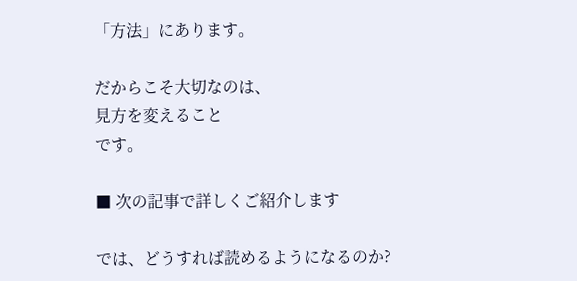「方法」にあります。

だからこそ大切なのは、
見方を変えること
です。

■ 次の記事で詳しくご紹介します

では、どうすれば読めるようになるのか?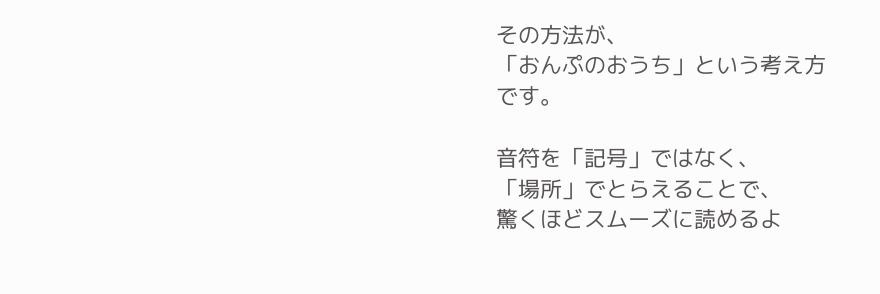その方法が、
「おんぷのおうち」という考え方
です。

音符を「記号」ではなく、
「場所」でとらえることで、
驚くほどスムーズに読めるよ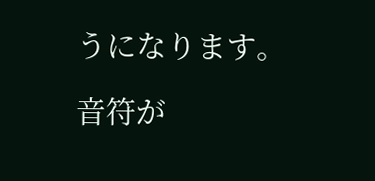うになります。

音符が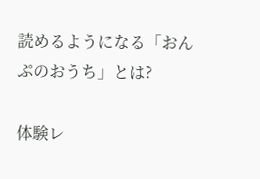読めるようになる「おんぷのおうち」とは?

体験レ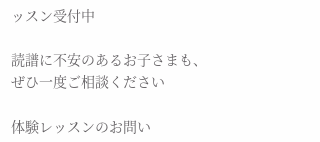ッスン受付中

読譜に不安のあるお子さまも、
ぜひ一度ご相談ください

体験レッスンのお問い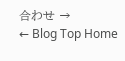合わせ →
← Blog Top Home